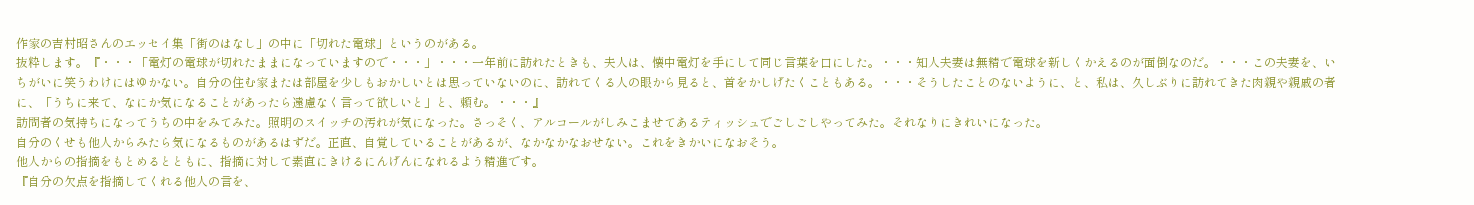作家の吉村昭さんのエッセイ集「街のはなし」の中に「切れた電球」というのがある。
抜粋します。『・・・「電灯の電球が切れたままになっていますので・・・」・・・一年前に訪れたときも、夫人は、懐中電灯を手にして同じ言葉を口にした。・・・知人夫妻は無精で電球を新しくかえるのが面倒なのだ。・・・この夫妻を、いちがいに笑うわけにはゆかない。自分の住む家または部屋を少しもおかしいとは思っていないのに、訪れてくる人の眼から見ると、首をかしげたくこともある。・・・そうしたことのないように、と、私は、久しぶりに訪れてきた肉親や親戚の者に、「うちに来て、なにか気になることがあったら遠慮なく言って欲しいと」と、頼む。・・・』
訪問者の気持ちになってうちの中をみてみた。照明のスイッチの汚れが気になった。さっそく、アルコールがしみこませてあるティッシュでごしごしやってみた。それなりにきれいになった。
自分のくせも他人からみたら気になるものがあるはずだ。正直、自覚していることがあるが、なかなかなおせない。これをきかいになおそう。
他人からの指摘をもとめるとともに、指摘に対して素直にきけるにんげんになれるよう精進です。
『自分の欠点を指摘してくれる他人の言を、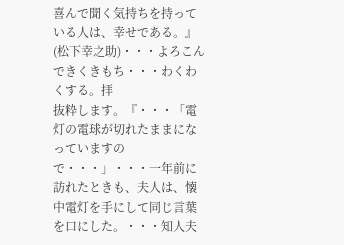喜んで聞く気持ちを持っている人は、幸せである。』(松下幸之助)・・・よろこんできくきもち・・・わくわくする。拝
抜粋します。『・・・「電灯の電球が切れたままになっていますので・・・」・・・一年前に訪れたときも、夫人は、懐中電灯を手にして同じ言葉を口にした。・・・知人夫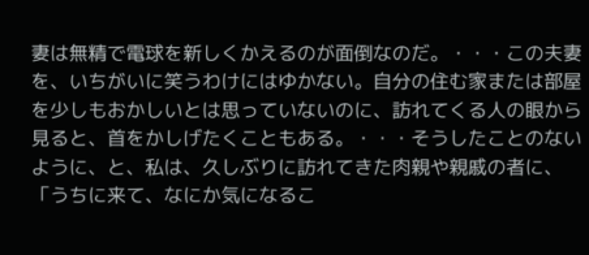妻は無精で電球を新しくかえるのが面倒なのだ。・・・この夫妻を、いちがいに笑うわけにはゆかない。自分の住む家または部屋を少しもおかしいとは思っていないのに、訪れてくる人の眼から見ると、首をかしげたくこともある。・・・そうしたことのないように、と、私は、久しぶりに訪れてきた肉親や親戚の者に、「うちに来て、なにか気になるこ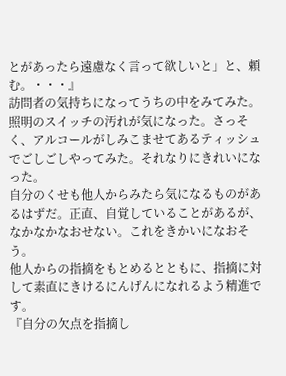とがあったら遠慮なく言って欲しいと」と、頼む。・・・』
訪問者の気持ちになってうちの中をみてみた。照明のスイッチの汚れが気になった。さっそく、アルコールがしみこませてあるティッシュでごしごしやってみた。それなりにきれいになった。
自分のくせも他人からみたら気になるものがあるはずだ。正直、自覚していることがあるが、なかなかなおせない。これをきかいになおそう。
他人からの指摘をもとめるとともに、指摘に対して素直にきけるにんげんになれるよう精進です。
『自分の欠点を指摘し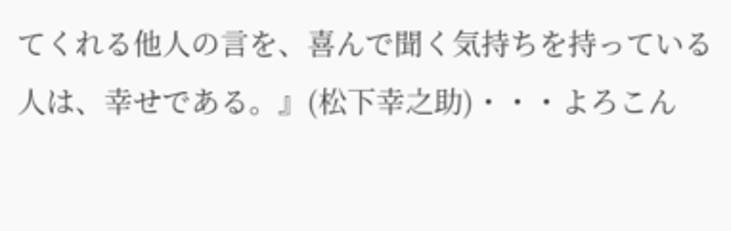てくれる他人の言を、喜んで聞く気持ちを持っている人は、幸せである。』(松下幸之助)・・・よろこん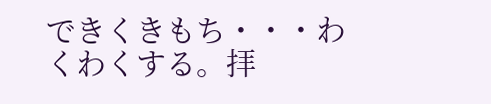できくきもち・・・わくわくする。拝